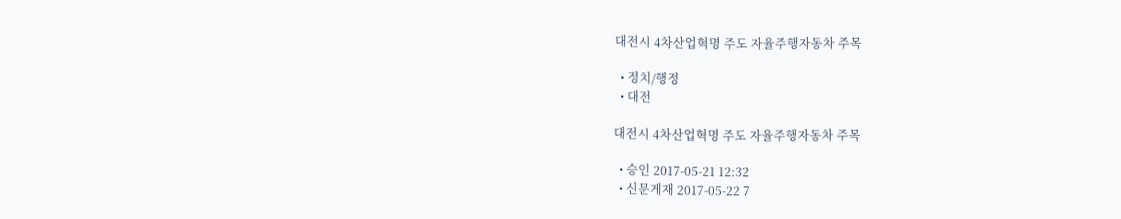대전시 4차산업혁명 주도 자율주행자동차 주목

  • 정치/행정
  • 대전

대전시 4차산업혁명 주도 자율주행자동차 주목

  • 승인 2017-05-21 12:32
  • 신문게재 2017-05-22 7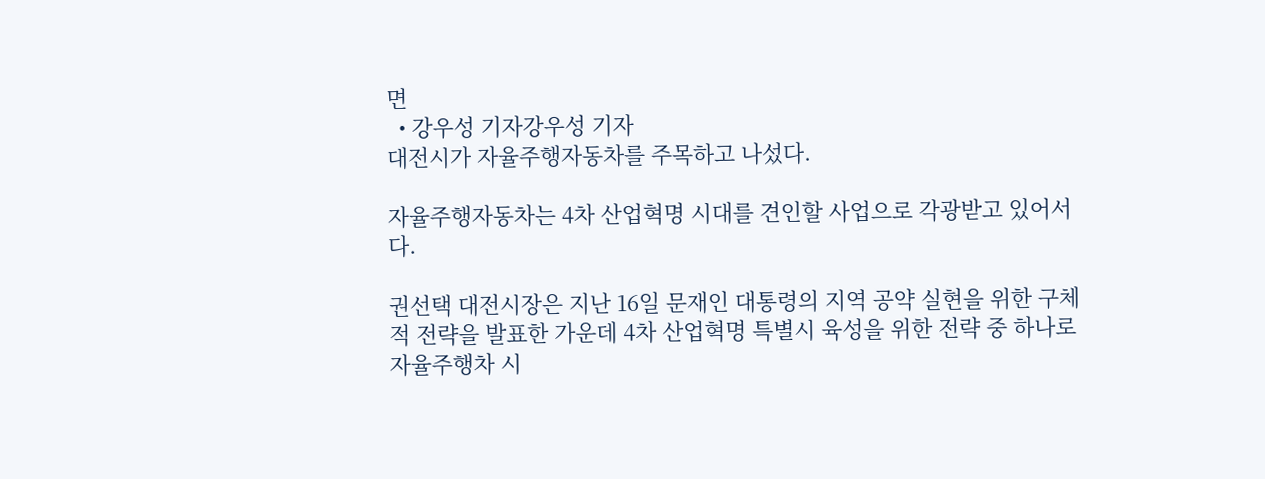면
  • 강우성 기자강우성 기자
대전시가 자율주행자동차를 주목하고 나섰다.

자율주행자동차는 4차 산업혁명 시대를 견인할 사업으로 각광받고 있어서다.

권선택 대전시장은 지난 16일 문재인 대통령의 지역 공약 실현을 위한 구체적 전략을 발표한 가운데 4차 산업혁명 특별시 육성을 위한 전략 중 하나로 자율주행차 시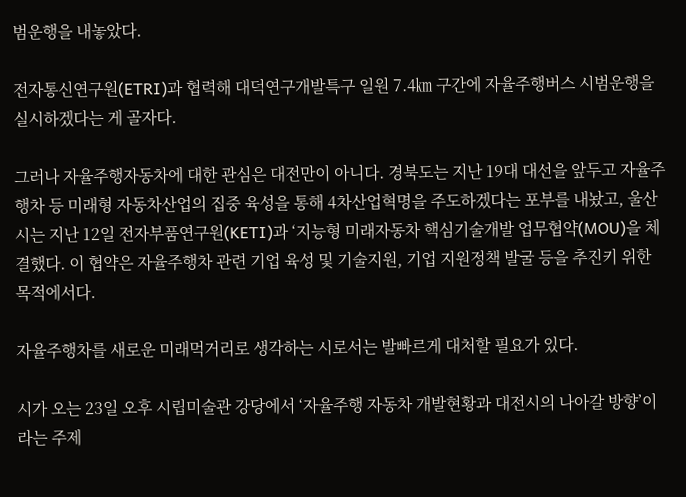범운행을 내놓았다.

전자통신연구원(ETRI)과 협력해 대덕연구개발특구 일원 7.4㎞ 구간에 자율주행버스 시범운행을 실시하겠다는 게 골자다.

그러나 자율주행자동차에 대한 관심은 대전만이 아니다. 경북도는 지난 19대 대선을 앞두고 자율주행차 등 미래형 자동차산업의 집중 육성을 통해 4차산업혁명을 주도하겠다는 포부를 내놨고, 울산시는 지난 12일 전자부품연구원(KETI)과 ‘지능형 미래자동차 핵심기술개발 업무협약(MOU)을 체결했다. 이 협약은 자율주행차 관련 기업 육성 및 기술지원, 기업 지원정책 발굴 등을 추진키 위한 목적에서다.

자율주행차를 새로운 미래먹거리로 생각하는 시로서는 발빠르게 대처할 필요가 있다.

시가 오는 23일 오후 시립미술관 강당에서 ‘자율주행 자동차 개발현황과 대전시의 나아갈 방향’이라는 주제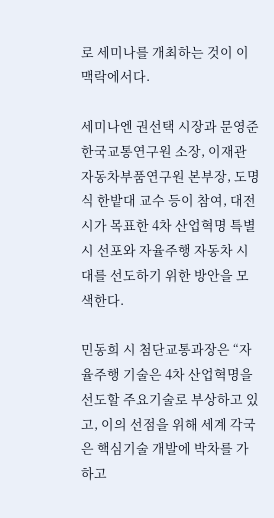로 세미나를 개최하는 것이 이 맥락에서다.

세미나엔 권선택 시장과 문영준 한국교통연구원 소장, 이재관 자동차부품연구원 본부장, 도명식 한밭대 교수 등이 참여, 대전시가 목표한 4차 산업혁명 특별시 선포와 자율주행 자동차 시대를 선도하기 위한 방안을 모색한다.

민동희 시 첨단교통과장은 “자율주행 기술은 4차 산업혁명을 선도할 주요기술로 부상하고 있고, 이의 선점을 위해 세계 각국은 핵심기술 개발에 박차를 가하고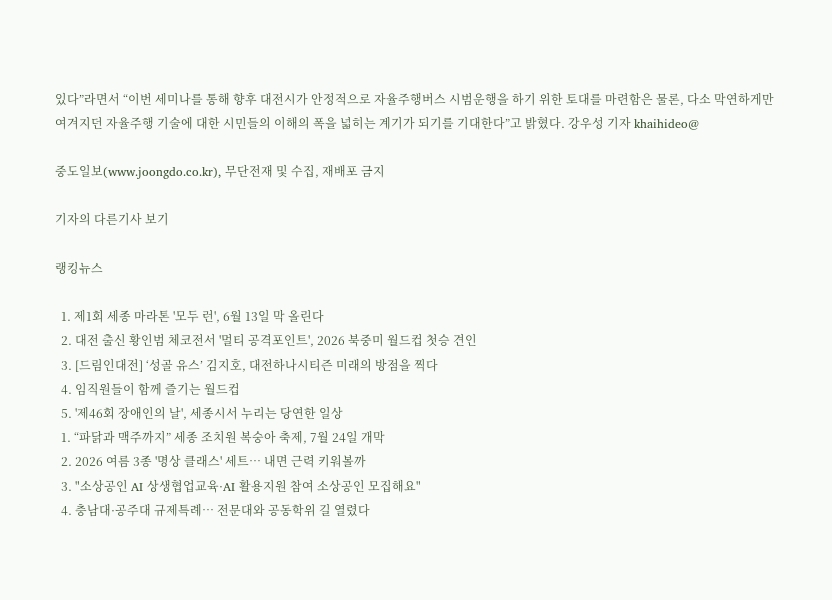있다”라면서 “이번 세미나를 통해 향후 대전시가 안정적으로 자율주행버스 시범운행을 하기 위한 토대를 마련함은 물론, 다소 막연하게만 여겨지던 자율주행 기술에 대한 시민들의 이해의 폭을 넓히는 계기가 되기를 기대한다”고 밝혔다. 강우성 기자 khaihideo@

중도일보(www.joongdo.co.kr), 무단전재 및 수집, 재배포 금지

기자의 다른기사 보기

랭킹뉴스

  1. 제1회 세종 마라톤 '모두 런', 6월 13일 막 올린다
  2. 대전 출신 황인범 체코전서 '멀티 공격포인트', 2026 북중미 월드컵 첫승 견인
  3. [드림인대전] ‘성골 유스’ 김지호, 대전하나시티즌 미래의 방점을 찍다
  4. 임직원들이 함께 즐기는 월드컵
  5. '제46회 장애인의 날', 세종시서 누리는 당연한 일상
  1. “파닭과 맥주까지” 세종 조치원 복숭아 축제, 7월 24일 개막
  2. 2026 여름 3종 '명상 클래스' 세트… 내면 근력 키워볼까
  3. "소상공인 AI 상생협업교육·AI 활용지원 참여 소상공인 모집해요"
  4. 충남대·공주대 규제특례… 전문대와 공동학위 길 열렸다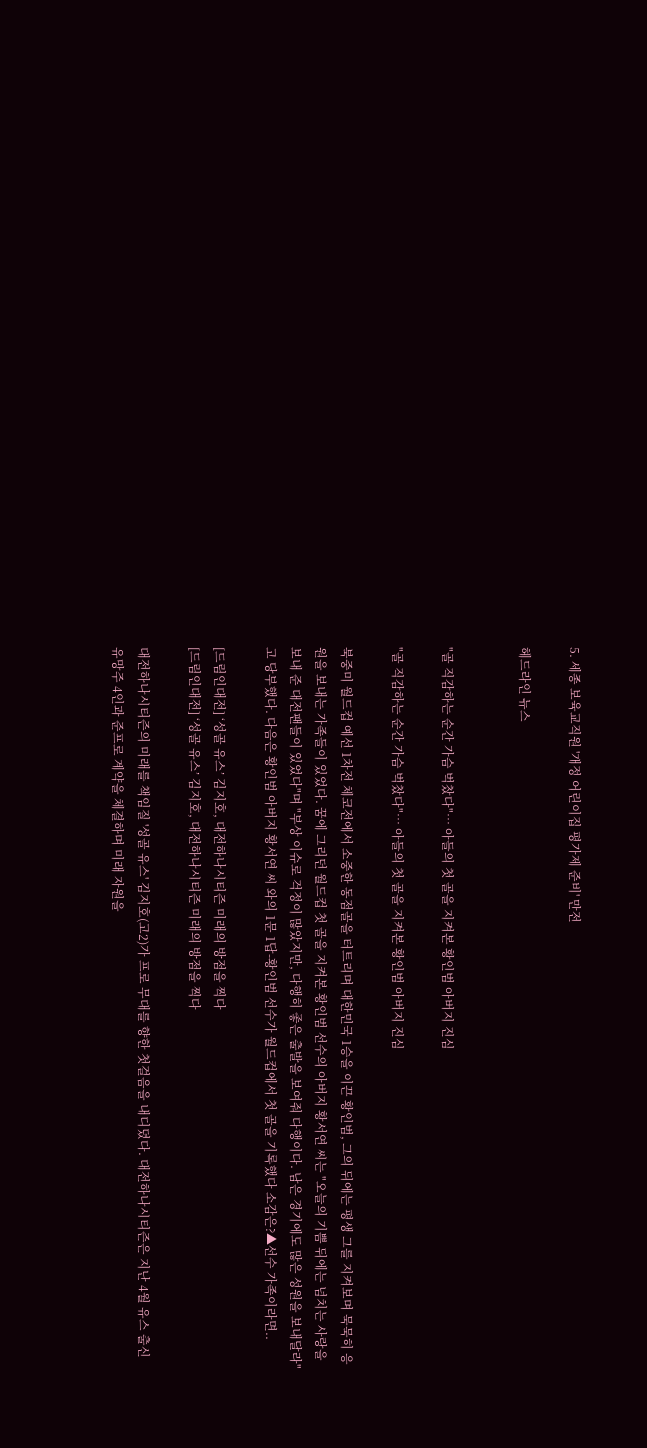5. 세종 보육교직원 '개정 어린이집 평가제 준비' 만전

헤드라인 뉴스


"골 직감하는 순간 가슴 벅찼다"… 아들의 첫 골을 지켜본 황인범 아버지 진심

"골 직감하는 순간 가슴 벅찼다"… 아들의 첫 골을 지켜본 황인범 아버지 진심

북중미 월드컵 예선 1차전 체코전에서 소중한 동점골을 터트리며 대한민국 1승을 이끈 황인범, 그의 뒤에는 평생 그를 지켜보며 묵묵히 응원을 보내는 가족들이 있었다. 꿈에 그리던 월드컵 첫 골을 지켜본 황인범 선수의 아버지 황서연 씨는 "오늘의 기쁨 뒤에는 넘치는 사랑을 보내 준 대전팬들이 있었다"며 "부상 이슈로 걱정이 많았지만, 다행히 좋은 출발을 보여줘 다행이다. 남은 경기에도 많은 성원을 보내달라"고 당부했다. 다음은 황인범 아버지 황서연 씨 와의 1문 1답-황인범 선수가 월드컵에서 첫 골을 기록했다 소감은?▲선수 가족이라면..

[드림인대전] ‘성골 유스’ 김지호, 대전하나시티즌 미래의 방점을 찍다
[드림인대전] ‘성골 유스’ 김지호, 대전하나시티즌 미래의 방점을 찍다

대전하나시티즌의 미래를 책임질 '성골 유스' 김지호(고2)가 프로 무대를 향한 첫걸음을 내디뎠다. 대전하나시티즌은 지난 4월 유스 출신 유망주 4인과 준프로 계약을 체결하며 미래 자원을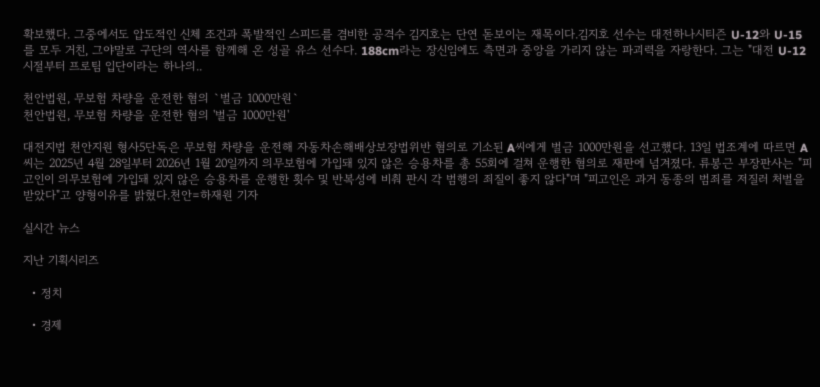확보했다. 그중에서도 압도적인 신체 조건과 폭발적인 스피드를 겸비한 공격수 김지호는 단연 돋보이는 재목이다.김지호 선수는 대전하나시티즌 U-12와 U-15를 모두 거친, 그야말로 구단의 역사를 함께해 온 성골 유스 선수다. 188cm라는 장신임에도 측면과 중앙을 가리지 않는 파괴력을 자랑한다. 그는 "대전 U-12 시절부터 프로팀 입단이라는 하나의..

천안법원, 무보험 차량을 운전한 혐의 `벌금 1000만원`
천안법원, 무보험 차량을 운전한 혐의 '벌금 1000만원'

대전지법 천안지원 형사5단독은 무보험 차량을 운전해 자동차손해배상보장법위반 혐의로 기소된 A씨에게 벌금 1000만원을 선고했다. 13일 법조계에 따르면 A씨는 2025년 4월 28일부터 2026년 1월 20일까지 의무보험에 가입돼 있지 않은 승용차를 총 55회에 걸쳐 운행한 혐의로 재판에 넘겨졌다. 류봉근 부장판사는 "피고인이 의무보험에 가입돼 있지 않은 승용차를 운행한 횟수 및 반복성에 비춰 판시 각 범행의 죄질이 좋지 않다"며 "피고인은 과거 동종의 범죄를 저질러 처벌을 받았다"고 양형이유를 밝혔다.천안=하재원 기자

실시간 뉴스

지난 기획시리즈

  • 정치

  • 경제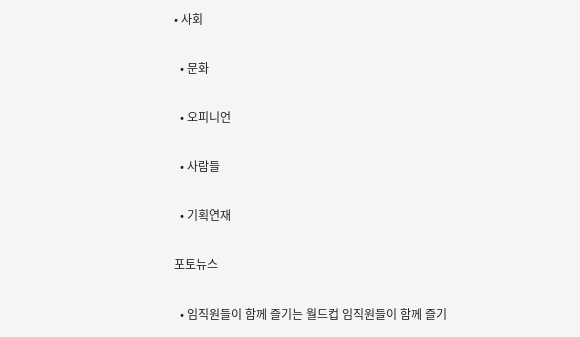• 사회

  • 문화

  • 오피니언

  • 사람들

  • 기획연재

포토뉴스

  • 임직원들이 함께 즐기는 월드컵 임직원들이 함께 즐기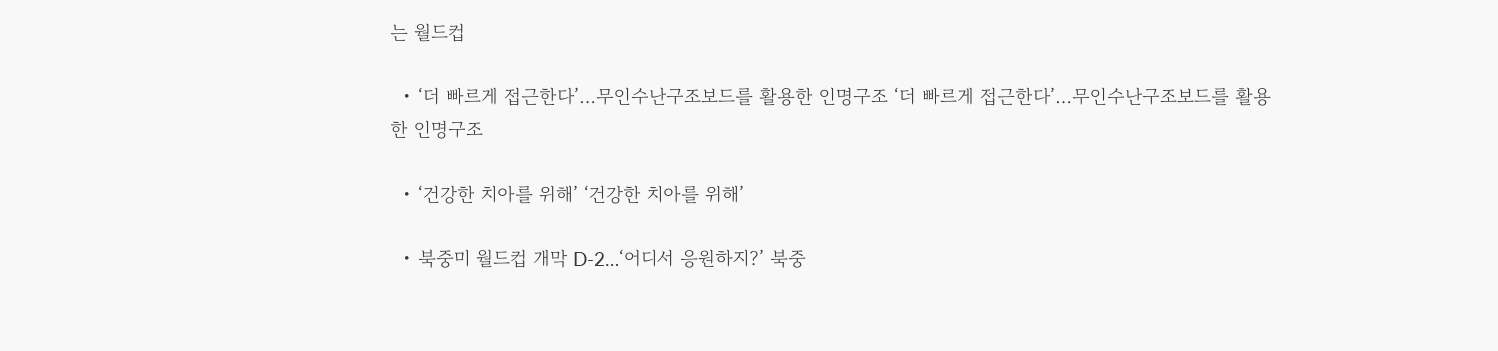는 월드컵

  • ‘더 빠르게 접근한다’…무인수난구조보드를 활용한 인명구조 ‘더 빠르게 접근한다’…무인수난구조보드를 활용한 인명구조

  • ‘건강한 치아를 위해’ ‘건강한 치아를 위해’

  • 북중미 월드컵 개막 D-2…‘어디서 응원하지?’ 북중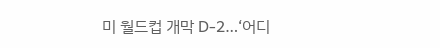미 월드컵 개막 D-2…‘어디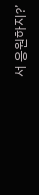서 응원하지?’